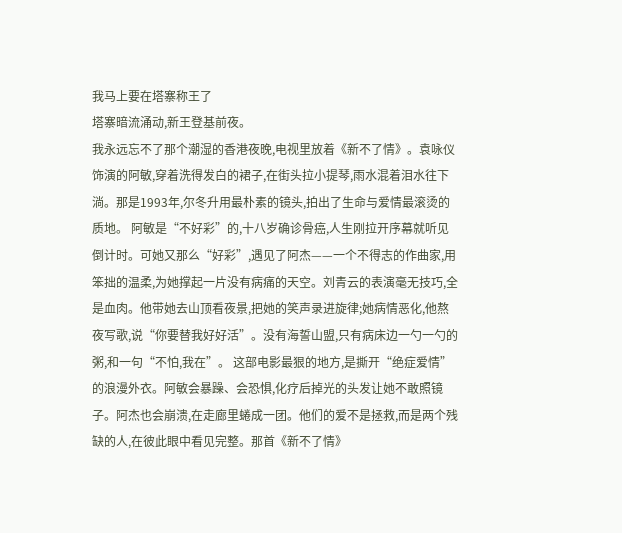我马上要在塔寨称王了
塔寨暗流涌动,新王登基前夜。
我永远忘不了那个潮湿的香港夜晚,电视里放着《新不了情》。袁咏仪饰演的阿敏,穿着洗得发白的裙子,在街头拉小提琴,雨水混着泪水往下淌。那是1993年,尔冬升用最朴素的镜头,拍出了生命与爱情最滚烫的质地。 阿敏是“不好彩”的,十八岁确诊骨癌,人生刚拉开序幕就听见倒计时。可她又那么“好彩”,遇见了阿杰——一个不得志的作曲家,用笨拙的温柔,为她撑起一片没有病痛的天空。刘青云的表演毫无技巧,全是血肉。他带她去山顶看夜景,把她的笑声录进旋律;她病情恶化,他熬夜写歌,说“你要替我好好活”。没有海誓山盟,只有病床边一勺一勺的粥,和一句“不怕,我在”。 这部电影最狠的地方,是撕开“绝症爱情”的浪漫外衣。阿敏会暴躁、会恐惧,化疗后掉光的头发让她不敢照镜子。阿杰也会崩溃,在走廊里蜷成一团。他们的爱不是拯救,而是两个残缺的人,在彼此眼中看见完整。那首《新不了情》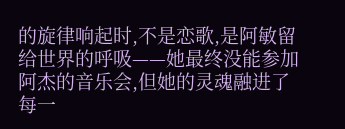的旋律响起时,不是恋歌,是阿敏留给世界的呼吸——她最终没能参加阿杰的音乐会,但她的灵魂融进了每一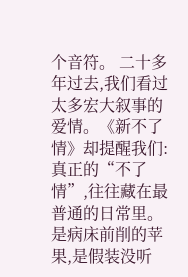个音符。 二十多年过去,我们看过太多宏大叙事的爱情。《新不了情》却提醒我们:真正的“不了情”,往往藏在最普通的日常里。是病床前削的苹果,是假装没听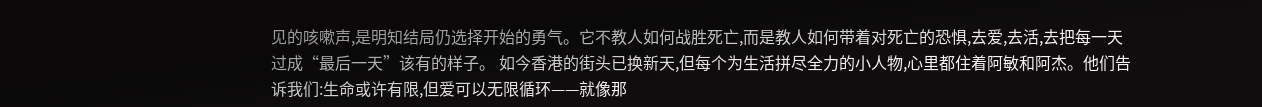见的咳嗽声,是明知结局仍选择开始的勇气。它不教人如何战胜死亡,而是教人如何带着对死亡的恐惧,去爱,去活,去把每一天过成“最后一天”该有的样子。 如今香港的街头已换新天,但每个为生活拼尽全力的小人物,心里都住着阿敏和阿杰。他们告诉我们:生命或许有限,但爱可以无限循环——就像那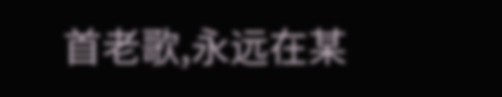首老歌,永远在某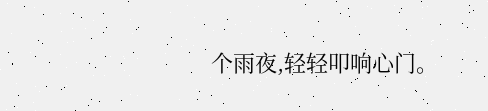个雨夜,轻轻叩响心门。